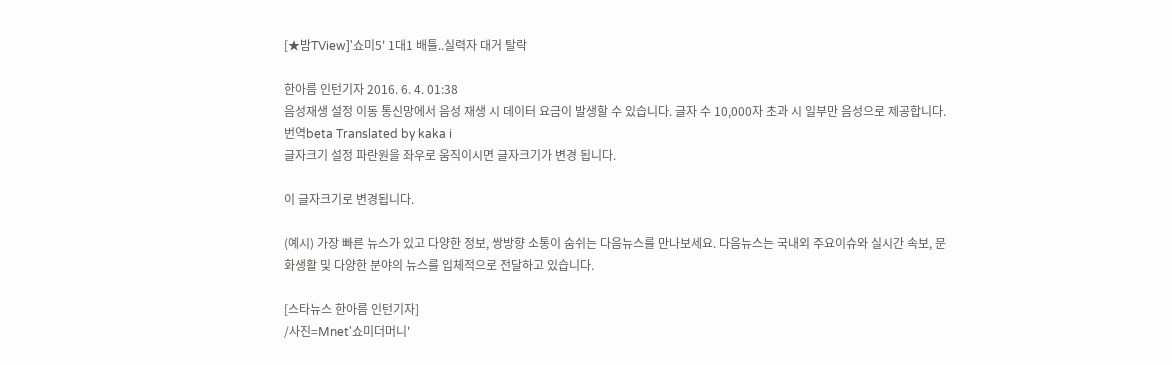[★밤TView]'쇼미5' 1대1 배틀..실력자 대거 탈락

한아름 인턴기자 2016. 6. 4. 01:38
음성재생 설정 이동 통신망에서 음성 재생 시 데이터 요금이 발생할 수 있습니다. 글자 수 10,000자 초과 시 일부만 음성으로 제공합니다.
번역beta Translated by kaka i
글자크기 설정 파란원을 좌우로 움직이시면 글자크기가 변경 됩니다.

이 글자크기로 변경됩니다.

(예시) 가장 빠른 뉴스가 있고 다양한 정보, 쌍방향 소통이 숨쉬는 다음뉴스를 만나보세요. 다음뉴스는 국내외 주요이슈와 실시간 속보, 문화생활 및 다양한 분야의 뉴스를 입체적으로 전달하고 있습니다.

[스타뉴스 한아름 인턴기자]
/사진=Mnet'쇼미더머니'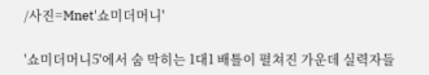/사진=Mnet'쇼미더머니'

'쇼미더머니5'에서 숨 막히는 1대1 배틀이 펼쳐진 가운데 실력자들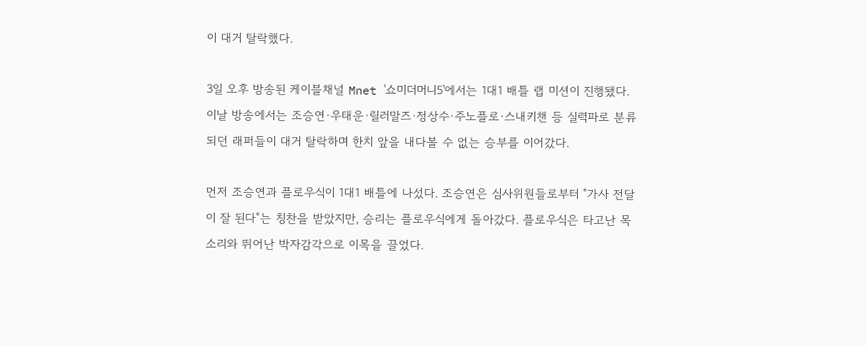이 대거 탈락했다.

3일 오후 방송된 케이블채널 Mnet '쇼미더머니5'에서는 1대1 배틀 랩 미션이 진행됐다. 이날 방송에서는 조승연·우태운·릴러말즈·정상수·주노플로·스내키챈 등 실력파로 분류되던 래퍼들이 대거 탈락하며 한치 앞을 내다볼 수 없는 승부를 이어갔다.

먼저 조승연과 플로우식이 1대1 배틀에 나섰다. 조승연은 심사위원들로부터 "가사 전달이 잘 된다"는 칭찬을 받았지만, 승리는 플로우식에게 돌아갔다. 플로우식은 타고난 목소리와 뛰어난 박자감각으로 이목을 끌었다.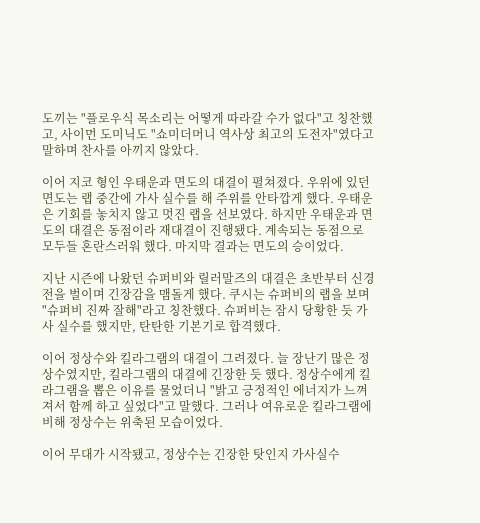도끼는 "플로우식 목소리는 어떻게 따라갈 수가 없다"고 칭찬했고, 사이먼 도미닉도 "쇼미더머니 역사상 최고의 도전자"였다고 말하며 찬사를 아끼지 않았다.

이어 지코 형인 우태운과 면도의 대결이 펼쳐졌다. 우위에 있던 면도는 랩 중간에 가사 실수를 해 주위를 안타깝게 했다. 우태운은 기회를 놓치지 않고 멋진 랩을 선보였다. 하지만 우태운과 면도의 대결은 동점이라 재대결이 진행됐다. 계속되는 동점으로 모두들 혼란스러워 했다. 마지막 결과는 면도의 승이었다.

지난 시즌에 나왔던 슈퍼비와 릴러말즈의 대결은 초반부터 신경전을 벌이며 긴장감을 맴돌게 했다. 쿠시는 슈퍼비의 랩을 보며 "슈퍼비 진짜 잘해"라고 칭찬했다. 슈퍼비는 잠시 당황한 듯 가사 실수를 했지만, 탄탄한 기본기로 합격했다.

이어 정상수와 킬라그램의 대결이 그려졌다. 늘 장난기 많은 정상수였지만, 킬라그램의 대결에 긴장한 듯 했다. 정상수에게 킬라그램을 뽑은 이유를 물었더니 "밝고 긍정적인 에너지가 느껴져서 함께 하고 싶었다"고 말했다. 그러나 여유로운 킬라그램에 비해 정상수는 위축된 모습이었다.

이어 무대가 시작됐고, 정상수는 긴장한 탓인지 가사실수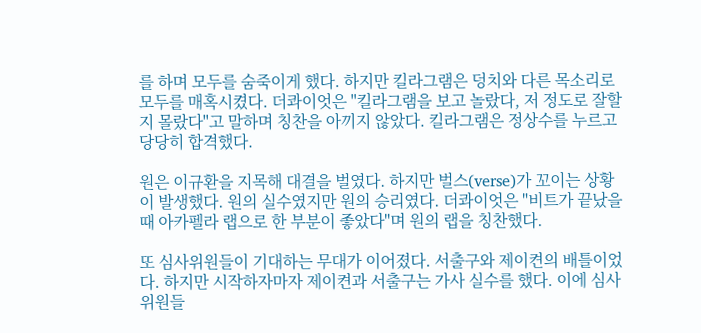를 하며 모두를 숨죽이게 했다. 하지만 킬라그램은 덩치와 다른 목소리로 모두를 매혹시켰다. 더콰이엇은 "킬라그램을 보고 놀랐다, 저 정도로 잘할지 몰랐다"고 말하며 칭찬을 아끼지 않았다. 킬라그램은 정상수를 누르고 당당히 합격했다.

원은 이규환을 지목해 대결을 벌였다. 하지만 벌스(verse)가 꼬이는 상황이 발생했다. 원의 실수였지만 원의 승리였다. 더콰이엇은 "비트가 끝났을 때 아카펠라 랩으로 한 부분이 좋았다"며 원의 랩을 칭찬했다.

또 심사위원들이 기대하는 무대가 이어졌다. 서출구와 제이켠의 배틀이었다. 하지만 시작하자마자 제이켠과 서출구는 가사 실수를 했다. 이에 심사위원들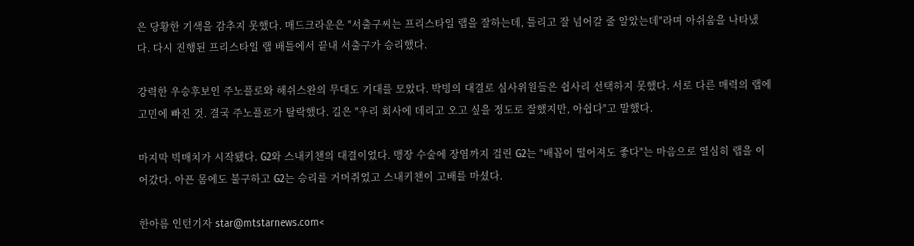은 당황한 기색을 감추지 못했다. 매드크라운은 "서출구씨는 프리스타일 랩을 잘하는데, 틀리고 잘 넘어갈 줄 알았는데"라며 아쉬움을 나타냈다. 다시 진행된 프리스타일 랩 배틀에서 끝내 서출구가 승리했다.

강력한 우승후보인 주노플로와 해쉬스완의 무대도 기대를 모았다. 박빙의 대결로 심사위원들은 쉽사리 선택하지 못했다. 서로 다른 매력의 랩에 고민에 빠진 것. 결국 주노플로가 탈락했다. 길은 "우리 회사에 데리고 오고 싶을 정도로 잘했지만, 아쉽다"고 말했다.

마지막 빅매치가 시작됐다. G2와 스내키챈의 대결이었다. 맹장 수술에 장염까지 걸린 G2는 "배꼽이 떨어져도 좋다"는 마음으로 열심히 랩을 이어갔다. 아픈 몸에도 불구하고 G2는 승리를 거머쥐었고 스내키챈이 고배를 마셨다.

한아름 인턴기자 star@mtstarnews.com<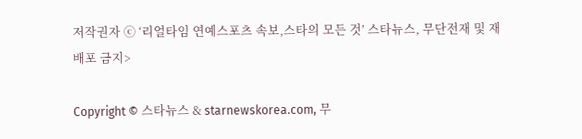저작권자 ⓒ ‘리얼타임 연예스포츠 속보,스타의 모든 것’ 스타뉴스, 무단전재 및 재배포 금지>

Copyright © 스타뉴스 & starnewskorea.com, 무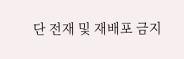단 전재 및 재배포 금지